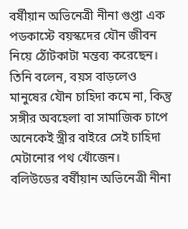বর্ষীয়ান অভিনেত্রী নীনা গুপ্তা এক পডকাস্টে বয়স্কদের যৌন জীবন নিয়ে ঠোঁটকাটা মন্তব্য করেছেন। তিনি বলেন, বয়স বাড়লেও মানুষের যৌন চাহিদা কমে না, কিন্তু সঙ্গীর অবহেলা বা সামাজিক চাপে অনেকেই স্ত্রীর বাইরে সেই চাহিদা মেটানোর পথ খোঁজেন।
বলিউডের বর্ষীয়ান অভিনেত্রী নীনা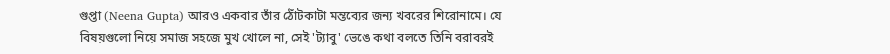গুপ্তা (Neena Gupta) আরও একবার তাঁর ঠোঁটকাটা মন্তব্যের জন্য খবরের শিরোনামে। যে বিষয়গুলো নিয়ে সমাজ সহজে মুখ খোলে না, সেই 'ট্যাবু' ভেঙে কথা বলতে তিনি বরাবরই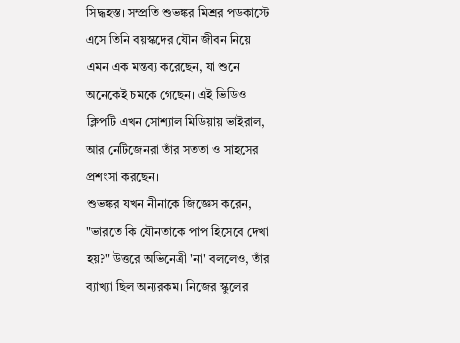সিদ্ধহস্ত। সম্প্রতি শুভঙ্কর মিশ্রর পডকাস্টে এসে তিনি বয়স্কদের যৌন জীবন নিয়ে এমন এক মন্তব্য করেছেন, যা শুনে অনেকেই চমকে গেছেন। এই ভিডিও ক্লিপটি এখন সোশ্যাল মিডিয়ায় ভাইরাল, আর নেটিজেনরা তাঁর সততা ও সাহসের প্রশংসা করছেন।
শুভঙ্কর যখন নীনাকে জিজ্ঞেস করেন, "ভারতে কি যৌনতাকে পাপ হিসেবে দেখা হয়?" উত্তরে অভিনেত্রী 'না' বললেও, তাঁর ব্যাখ্যা ছিল অন্যরকম। নিজের স্কুলের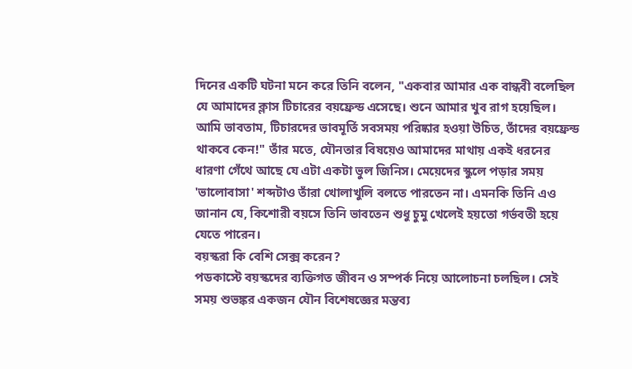দিনের একটি ঘটনা মনে করে তিনি বলেন, "একবার আমার এক বান্ধবী বলেছিল যে আমাদের ক্লাস টিচারের বয়ফ্রেন্ড এসেছে। শুনে আমার খুব রাগ হয়েছিল। আমি ভাবতাম, টিচারদের ভাবমূর্তি সবসময় পরিষ্কার হওয়া উচিত, তাঁদের বয়ফ্রেন্ড থাকবে কেন!" তাঁর মতে, যৌনতার বিষয়েও আমাদের মাথায় একই ধরনের ধারণা গেঁথে আছে যে এটা একটা ভুল জিনিস। মেয়েদের স্কুলে পড়ার সময় 'ভালোবাসা' শব্দটাও তাঁরা খোলাখুলি বলতে পারতেন না। এমনকি তিনি এও জানান যে, কিশোরী বয়সে তিনি ভাবতেন শুধু চুমু খেলেই হয়তো গর্ভবতী হয়ে যেতে পারেন।
বয়স্করা কি বেশি সেক্স করেন?
পডকাস্টে বয়স্কদের ব্যক্তিগত জীবন ও সম্পর্ক নিয়ে আলোচনা চলছিল। সেই সময় শুভঙ্কর একজন যৌন বিশেষজ্ঞের মন্তব্য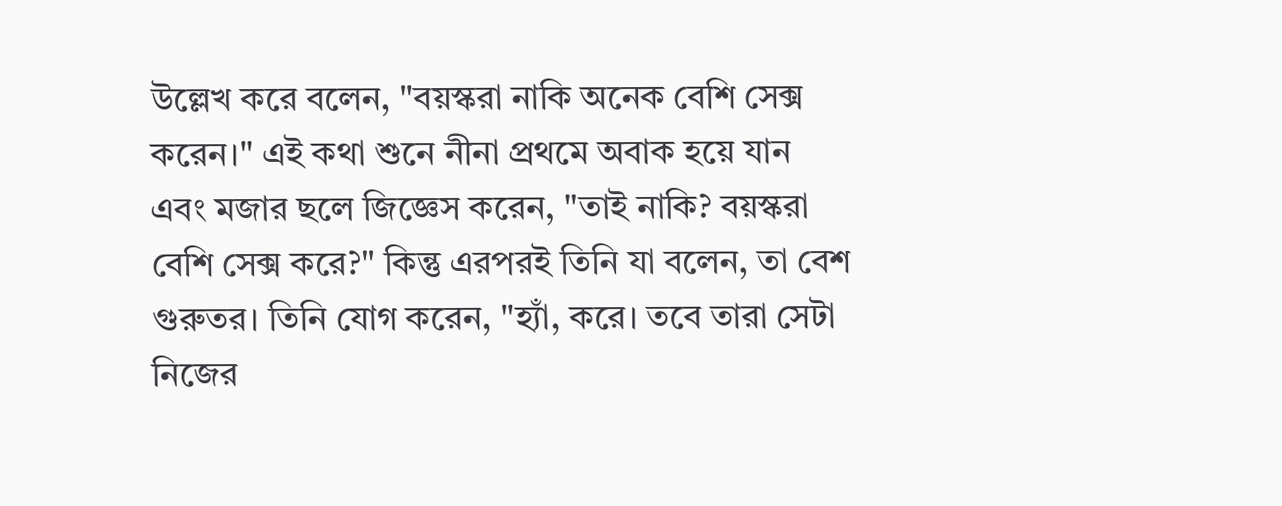উল্লেখ করে বলেন, "বয়স্করা নাকি অনেক বেশি সেক্স করেন।" এই কথা শুনে নীনা প্রথমে অবাক হয়ে যান এবং মজার ছলে জিজ্ঞেস করেন, "তাই নাকি? বয়স্করা বেশি সেক্স করে?" কিন্তু এরপরই তিনি যা বলেন, তা বেশ গুরুতর। তিনি যোগ করেন, "হ্যাঁ, করে। তবে তারা সেটা নিজের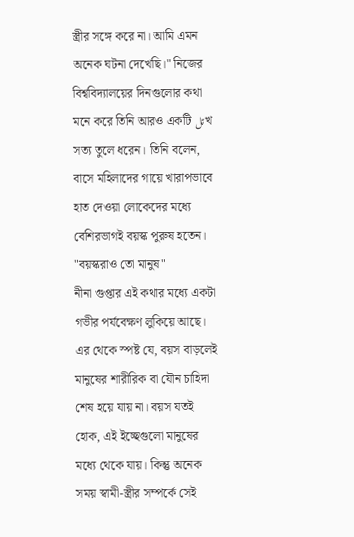স্ত্রীর সঙ্গে করে না। আমি এমন অনেক ঘটনা দেখেছি।" নিজের বিশ্ববিদ্যালয়ের দিনগুলোর কথা মনে করে তিনি আরও একটি تلখ সত্য তুলে ধরেন। তিনি বলেন, বাসে মহিলাদের গায়ে খারাপভাবে হাত দেওয়া লোকেদের মধ্যে বেশিরভাগই বয়স্ক পুরুষ হতেন।
"বয়স্করাও তো মানুষ"
নীনা গুপ্তার এই কথার মধ্যে একটা গভীর পর্যবেক্ষণ লুকিয়ে আছে। এর থেকে স্পষ্ট যে, বয়স বাড়লেই মানুষের শারীরিক বা যৌন চাহিদা শেষ হয়ে যায় না। বয়স যতই হোক, এই ইচ্ছেগুলো মানুষের মধ্যে থেকে যায়। কিন্তু অনেক সময় স্বামী-স্ত্রীর সম্পর্কে সেই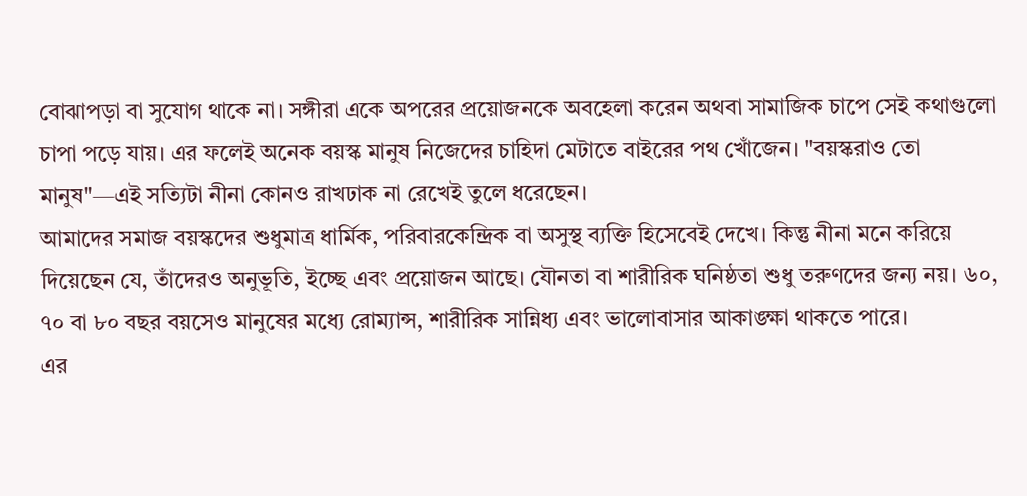বোঝাপড়া বা সুযোগ থাকে না। সঙ্গীরা একে অপরের প্রয়োজনকে অবহেলা করেন অথবা সামাজিক চাপে সেই কথাগুলো চাপা পড়ে যায়। এর ফলেই অনেক বয়স্ক মানুষ নিজেদের চাহিদা মেটাতে বাইরের পথ খোঁজেন। "বয়স্করাও তো মানুষ"—এই সত্যিটা নীনা কোনও রাখঢাক না রেখেই তুলে ধরেছেন।
আমাদের সমাজ বয়স্কদের শুধুমাত্র ধার্মিক, পরিবারকেন্দ্রিক বা অসুস্থ ব্যক্তি হিসেবেই দেখে। কিন্তু নীনা মনে করিয়ে দিয়েছেন যে, তাঁদেরও অনুভূতি, ইচ্ছে এবং প্রয়োজন আছে। যৌনতা বা শারীরিক ঘনিষ্ঠতা শুধু তরুণদের জন্য নয়। ৬০, ৭০ বা ৮০ বছর বয়সেও মানুষের মধ্যে রোম্যান্স, শারীরিক সান্নিধ্য এবং ভালোবাসার আকাঙ্ক্ষা থাকতে পারে।
এর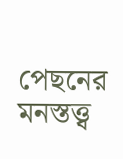পেছনের মনস্তত্ত্ব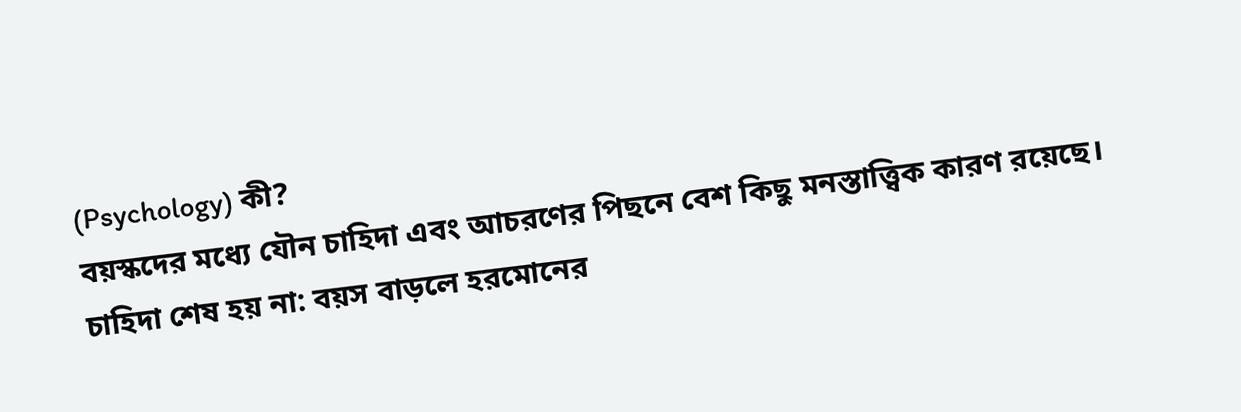(Psychology) কী?
বয়স্কদের মধ্যে যৌন চাহিদা এবং আচরণের পিছনে বেশ কিছু মনস্তাত্ত্বিক কারণ রয়েছে।
চাহিদা শেষ হয় না: বয়স বাড়লে হরমোনের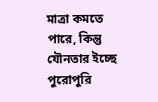মাত্রা কমতে পারে, কিন্তু যৌনতার ইচ্ছে পুরোপুরি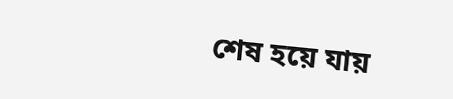শেষ হয়ে যায়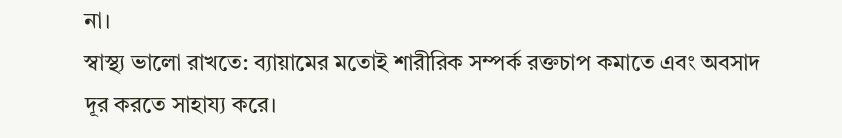না।
স্বাস্থ্য ভালো রাখতে: ব্যায়ামের মতোই শারীরিক সম্পর্ক রক্তচাপ কমাতে এবং অবসাদ দূর করতে সাহায্য করে।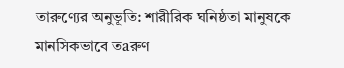তারুণ্যের অনুভূতি: শারীরিক ঘনিষ্ঠতা মানুষকে মানসিকভাবে তaরুণ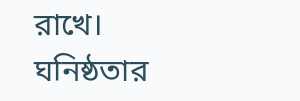রাখে।
ঘনিষ্ঠতার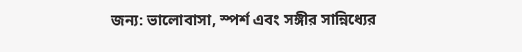জন্য: ভালোবাসা, স্পর্শ এবং সঙ্গীর সান্নিধ্যের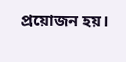প্রয়োজন হয়।